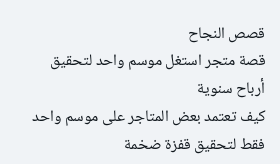قصص النجاح
قصة متجر استغل موسم واحد لتحقيق أرباح سنوية
كيف تعتمد بعض المتاجر على موسم واحد فقط لتحقيق قفزة ضخمة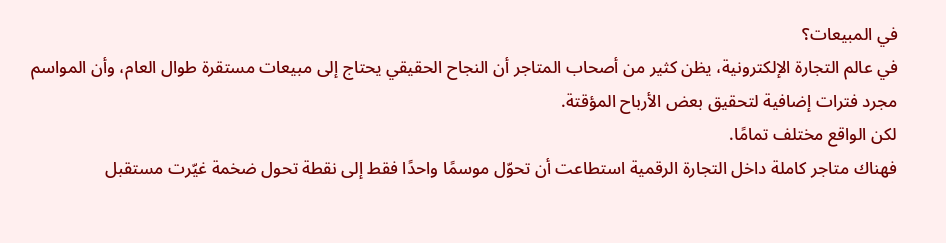في المبيعات؟
في عالم التجارة الإلكترونية، يظن كثير من أصحاب المتاجر أن النجاح الحقيقي يحتاج إلى مبيعات مستقرة طوال العام، وأن المواسم مجرد فترات إضافية لتحقيق بعض الأرباح المؤقتة.
لكن الواقع مختلف تمامًا.
فهناك متاجر كاملة داخل التجارة الرقمية استطاعت أن تحوّل موسمًا واحدًا فقط إلى نقطة تحول ضخمة غيّرت مستقبل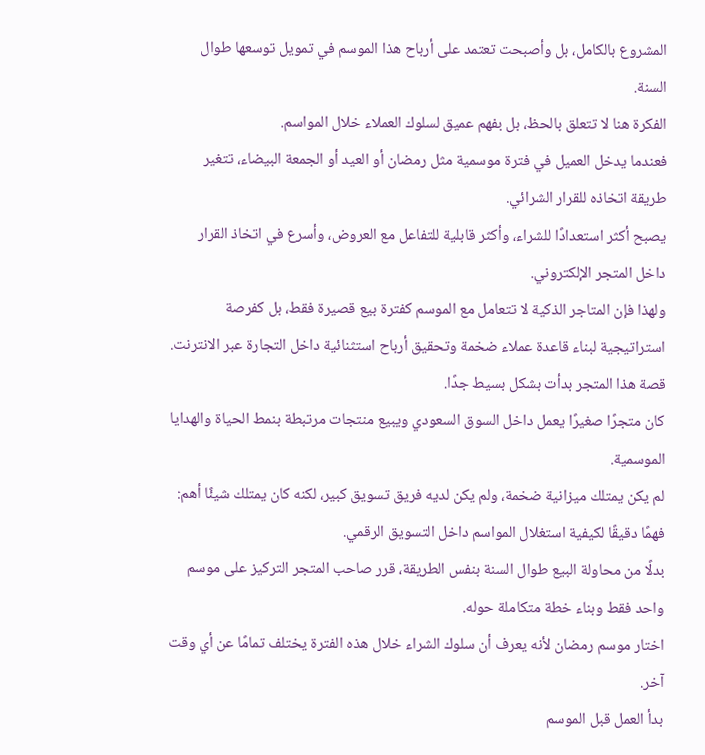المشروع بالكامل، بل وأصبحت تعتمد على أرباح هذا الموسم في تمويل توسعها طوال السنة.
الفكرة هنا لا تتعلق بالحظ، بل بفهم عميق لسلوك العملاء خلال المواسم.
فعندما يدخل العميل في فترة موسمية مثل رمضان أو العيد أو الجمعة البيضاء، تتغير طريقة اتخاذه للقرار الشرائي.
يصبح أكثر استعدادًا للشراء، وأكثر قابلية للتفاعل مع العروض، وأسرع في اتخاذ القرار داخل المتجر الإلكتروني.
ولهذا فإن المتاجر الذكية لا تتعامل مع الموسم كفترة بيع قصيرة فقط، بل كفرصة استراتيجية لبناء قاعدة عملاء ضخمة وتحقيق أرباح استثنائية داخل التجارة عبر الانترنت.
قصة هذا المتجر بدأت بشكل بسيط جدًا.
كان متجرًا صغيرًا يعمل داخل السوق السعودي ويبيع منتجات مرتبطة بنمط الحياة والهدايا الموسمية.
لم يكن يمتلك ميزانية ضخمة، ولم يكن لديه فريق تسويق كبير، لكنه كان يمتلك شيئًا أهم:
فهمًا دقيقًا لكيفية استغلال المواسم داخل التسويق الرقمي.
بدلًا من محاولة البيع طوال السنة بنفس الطريقة، قرر صاحب المتجر التركيز على موسم واحد فقط وبناء خطة متكاملة حوله.
اختار موسم رمضان لأنه يعرف أن سلوك الشراء خلال هذه الفترة يختلف تمامًا عن أي وقت آخر.
بدأ العمل قبل الموسم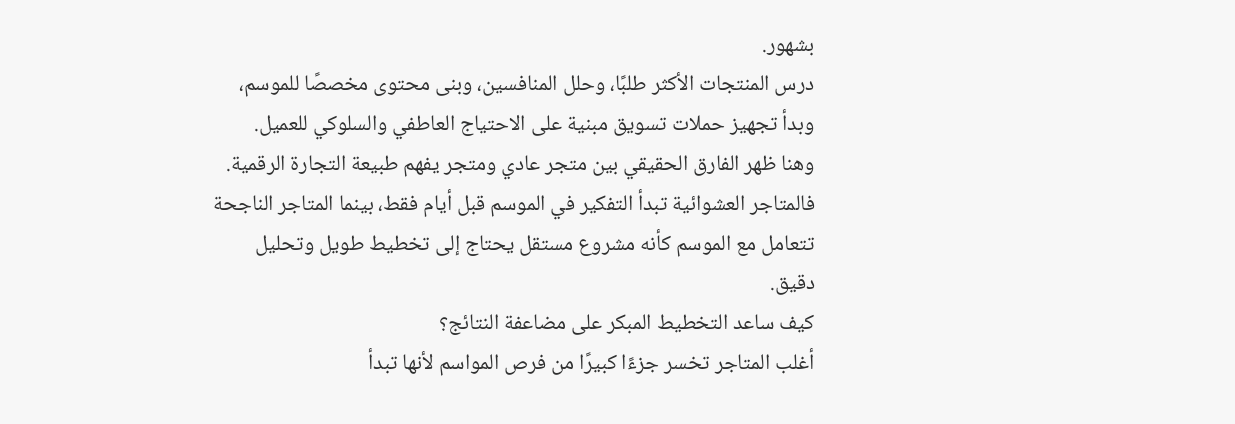بشهور.
درس المنتجات الأكثر طلبًا، وحلل المنافسين، وبنى محتوى مخصصًا للموسم، وبدأ تجهيز حملات تسويق مبنية على الاحتياج العاطفي والسلوكي للعميل.
وهنا ظهر الفارق الحقيقي بين متجر عادي ومتجر يفهم طبيعة التجارة الرقمية.
فالمتاجر العشوائية تبدأ التفكير في الموسم قبل أيام فقط، بينما المتاجر الناجحة تتعامل مع الموسم كأنه مشروع مستقل يحتاج إلى تخطيط طويل وتحليل دقيق.
كيف ساعد التخطيط المبكر على مضاعفة النتائج؟
أغلب المتاجر تخسر جزءًا كبيرًا من فرص المواسم لأنها تبدأ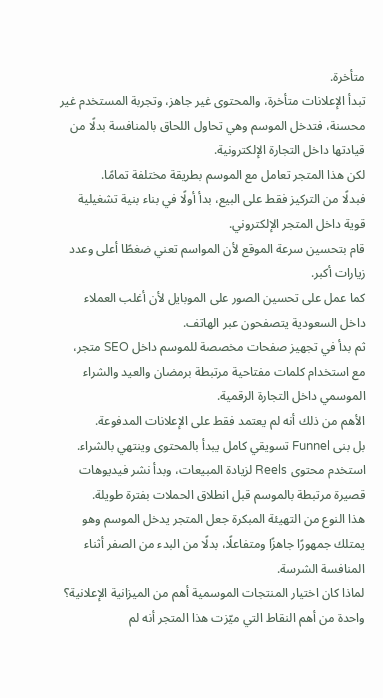متأخرة.
تبدأ الإعلانات متأخرة، والمحتوى غير جاهز، وتجربة المستخدم غير محسنة، فتدخل الموسم وهي تحاول اللحاق بالمنافسة بدلًا من قيادتها داخل التجارة الإلكترونية.
لكن هذا المتجر تعامل مع الموسم بطريقة مختلفة تمامًا.
فبدلًا من التركيز فقط على البيع، بدأ أولًا في بناء بنية تشغيلية قوية داخل المتجر الإلكتروني.
قام بتحسين سرعة الموقع لأن المواسم تعني ضغطًا أعلى وعدد زيارات أكبر.
كما عمل على تحسين الصور على الموبايل لأن أغلب العملاء داخل السعودية يتصفحون عبر الهاتف.
ثم بدأ في تجهيز صفحات مخصصة للموسم داخل SEO متجر، مع استخدام كلمات مفتاحية مرتبطة برمضان والعيد والشراء الموسمي داخل التجارة الرقمية.
الأهم من ذلك أنه لم يعتمد فقط على الإعلانات المدفوعة.
بل بنى Funnel تسويقي كامل يبدأ بالمحتوى وينتهي بالشراء.
استخدم محتوى Reels لزيادة المبيعات، وبدأ نشر فيديوهات قصيرة مرتبطة بالموسم قبل انطلاق الحملات بفترة طويلة.
هذا النوع من التهيئة المبكرة جعل المتجر يدخل الموسم وهو يمتلك جمهورًا جاهزًا ومتفاعلًا، بدلًا من البدء من الصفر أثناء المنافسة الشرسة.
لماذا كان اختيار المنتجات الموسمية أهم من الميزانية الإعلانية؟
واحدة من أهم النقاط التي ميّزت هذا المتجر أنه لم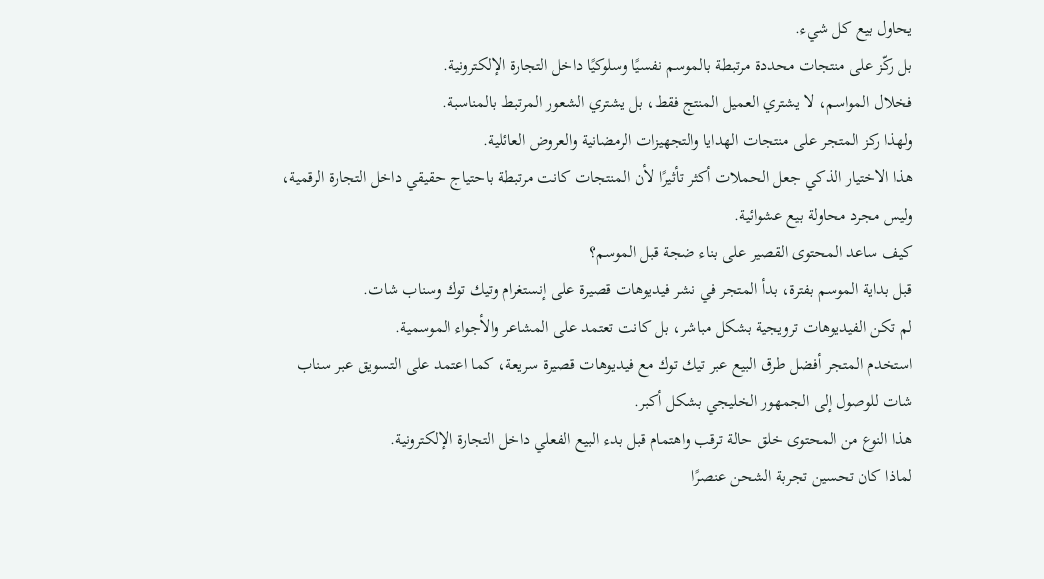يحاول بيع كل شيء.
بل ركّز على منتجات محددة مرتبطة بالموسم نفسيًا وسلوكيًا داخل التجارة الإلكترونية.
فخلال المواسم، لا يشتري العميل المنتج فقط، بل يشتري الشعور المرتبط بالمناسبة.
ولهذا ركز المتجر على منتجات الهدايا والتجهيزات الرمضانية والعروض العائلية.
هذا الاختيار الذكي جعل الحملات أكثر تأثيرًا لأن المنتجات كانت مرتبطة باحتياج حقيقي داخل التجارة الرقمية، وليس مجرد محاولة بيع عشوائية.
كيف ساعد المحتوى القصير على بناء ضجة قبل الموسم؟
قبل بداية الموسم بفترة، بدأ المتجر في نشر فيديوهات قصيرة على إنستغرام وتيك توك وسناب شات.
لم تكن الفيديوهات ترويجية بشكل مباشر، بل كانت تعتمد على المشاعر والأجواء الموسمية.
استخدم المتجر أفضل طرق البيع عبر تيك توك مع فيديوهات قصيرة سريعة، كما اعتمد على التسويق عبر سناب شات للوصول إلى الجمهور الخليجي بشكل أكبر.
هذا النوع من المحتوى خلق حالة ترقب واهتمام قبل بدء البيع الفعلي داخل التجارة الإلكترونية.
لماذا كان تحسين تجربة الشحن عنصرًا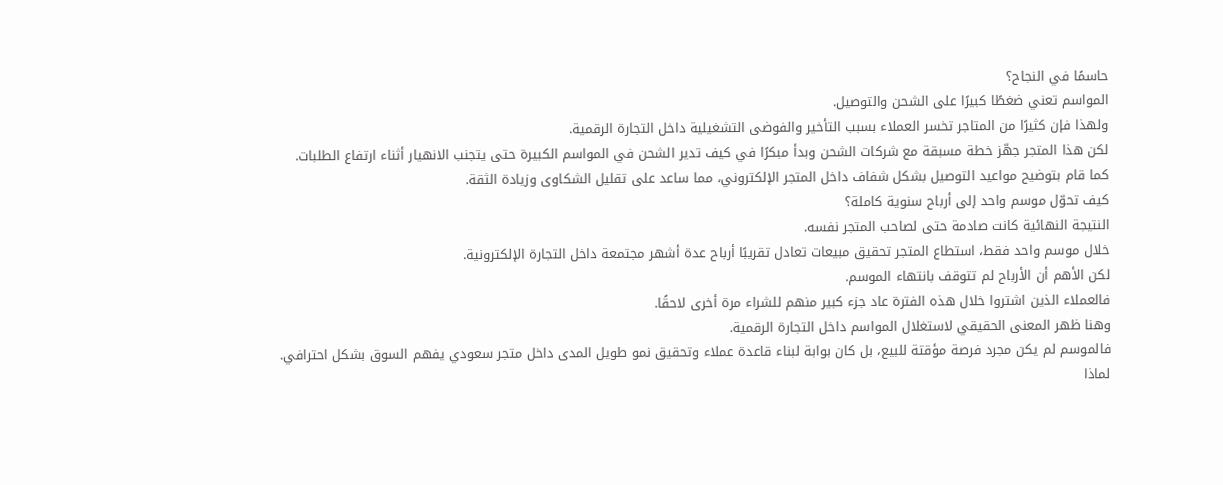حاسمًا في النجاح؟
المواسم تعني ضغطًا كبيرًا على الشحن والتوصيل.
ولهذا فإن كثيرًا من المتاجر تخسر العملاء بسبب التأخير والفوضى التشغيلية داخل التجارة الرقمية.
لكن هذا المتجر جهّز خطة مسبقة مع شركات الشحن وبدأ مبكرًا في كيف تدير الشحن في المواسم الكبيرة حتى يتجنب الانهيار أثناء ارتفاع الطلبات.
كما قام بتوضيح مواعيد التوصيل بشكل شفاف داخل المتجر الإلكتروني، مما ساعد على تقليل الشكاوى وزيادة الثقة.
كيف تحوّل موسم واحد إلى أرباح سنوية كاملة؟
النتيجة النهائية كانت صادمة حتى لصاحب المتجر نفسه.
خلال موسم واحد فقط، استطاع المتجر تحقيق مبيعات تعادل تقريبًا أرباح عدة أشهر مجتمعة داخل التجارة الإلكترونية.
لكن الأهم أن الأرباح لم تتوقف بانتهاء الموسم.
فالعملاء الذين اشتروا خلال هذه الفترة عاد جزء كبير منهم للشراء مرة أخرى لاحقًا.
وهنا ظهر المعنى الحقيقي لاستغلال المواسم داخل التجارة الرقمية.
فالموسم لم يكن مجرد فرصة مؤقتة للبيع، بل كان بوابة لبناء قاعدة عملاء وتحقيق نمو طويل المدى داخل متجر سعودي يفهم السوق بشكل احترافي.
لماذا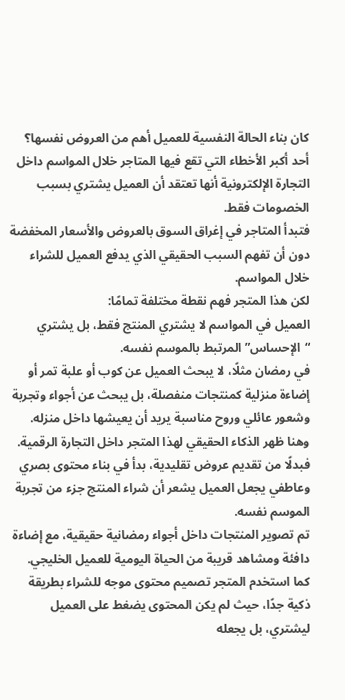كان بناء الحالة النفسية للعميل أهم من العروض نفسها؟
أحد أكبر الأخطاء التي تقع فيها المتاجر خلال المواسم داخل التجارة الإلكترونية أنها تعتقد أن العميل يشتري بسبب الخصومات فقط.
فتبدأ المتاجر في إغراق السوق بالعروض والأسعار المخفضة دون أن تفهم السبب الحقيقي الذي يدفع العميل للشراء خلال المواسم.
لكن هذا المتجر فهم نقطة مختلفة تمامًا:
العميل في المواسم لا يشتري المنتج فقط، بل يشتري “الإحساس” المرتبط بالموسم نفسه.
في رمضان مثلًا، لا يبحث العميل عن كوب أو علبة تمر أو إضاءة منزلية كمنتجات منفصلة، بل يبحث عن أجواء وتجربة وشعور عائلي وروح مناسبة يريد أن يعيشها داخل منزله.
وهنا ظهر الذكاء الحقيقي لهذا المتجر داخل التجارة الرقمية.
فبدلًا من تقديم عروض تقليدية، بدأ في بناء محتوى بصري وعاطفي يجعل العميل يشعر أن شراء المنتج جزء من تجربة الموسم نفسه.
تم تصوير المنتجات داخل أجواء رمضانية حقيقية، مع إضاءة دافئة ومشاهد قريبة من الحياة اليومية للعميل الخليجي.
كما استخدم المتجر تصميم محتوى موجه للشراء بطريقة ذكية جدًا، حيث لم يكن المحتوى يضغط على العميل ليشتري، بل يجعله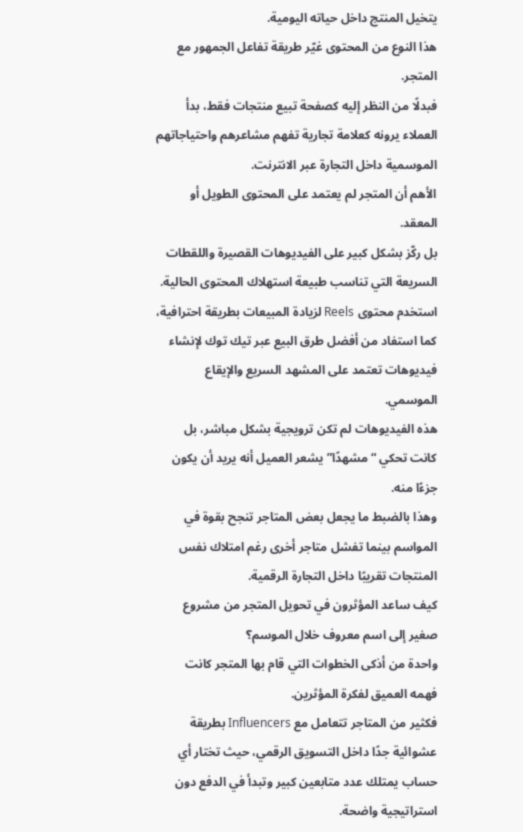يتخيل المنتج داخل حياته اليومية.
هذا النوع من المحتوى غيّر طريقة تفاعل الجمهور مع المتجر.
فبدلًا من النظر إليه كصفحة تبيع منتجات فقط، بدأ العملاء يرونه كعلامة تجارية تفهم مشاعرهم واحتياجاتهم الموسمية داخل التجارة عبر الانترنت.
الأهم أن المتجر لم يعتمد على المحتوى الطويل أو المعقد.
بل ركّز بشكل كبير على الفيديوهات القصيرة واللقطات السريعة التي تناسب طبيعة استهلاك المحتوى الحالية.
استخدم محتوى Reels لزيادة المبيعات بطريقة احترافية، كما استفاد من أفضل طرق البيع عبر تيك توك لإنشاء فيديوهات تعتمد على المشهد السريع والإيقاع الموسمي.
هذه الفيديوهات لم تكن ترويجية بشكل مباشر، بل كانت تحكي “مشهدًا” يشعر العميل أنه يريد أن يكون جزءًا منه.
وهذا بالضبط ما يجعل بعض المتاجر تنجح بقوة في المواسم بينما تفشل متاجر أخرى رغم امتلاك نفس المنتجات تقريبًا داخل التجارة الرقمية.
كيف ساعد المؤثرون في تحويل المتجر من مشروع صغير إلى اسم معروف خلال الموسم؟
واحدة من أذكى الخطوات التي قام بها المتجر كانت فهمه العميق لفكرة المؤثرين.
فكثير من المتاجر تتعامل مع Influencers بطريقة عشوائية جدًا داخل التسويق الرقمي، حيث تختار أي حساب يمتلك عدد متابعين كبير وتبدأ في الدفع دون استراتيجية واضحة.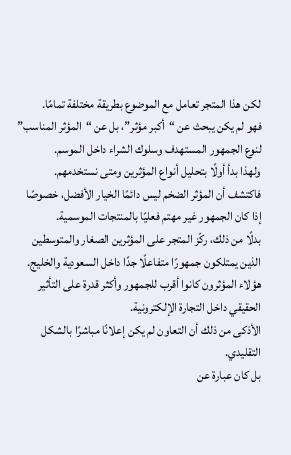لكن هذا المتجر تعامل مع الموضوع بطريقة مختلفة تمامًا.
فهو لم يكن يبحث عن “أكبر مؤثر”، بل عن “المؤثر المناسب” لنوع الجمهور المستهدف وسلوك الشراء داخل الموسم.
ولهذا بدأ أولًا بتحليل أنواع المؤثرين ومتى نستخدمهم.
فاكتشف أن المؤثر الضخم ليس دائمًا الخيار الأفضل، خصوصًا إذا كان الجمهور غير مهتم فعليًا بالمنتجات الموسمية.
بدلًا من ذلك، ركّز المتجر على المؤثرين الصغار والمتوسطين الذين يمتلكون جمهورًا متفاعلًا جدًا داخل السعودية والخليج.
هؤلاء المؤثرون كانوا أقرب للجمهور وأكثر قدرة على التأثير الحقيقي داخل التجارة الإلكترونية.
الأذكى من ذلك أن التعاون لم يكن إعلانًا مباشرًا بالشكل التقليدي.
بل كان عبارة عن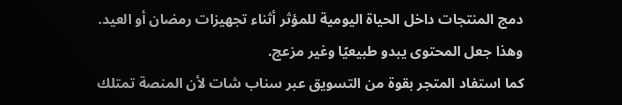دمج المنتجات داخل الحياة اليومية للمؤثر أثناء تجهيزات رمضان أو العيد.
وهذا جعل المحتوى يبدو طبيعيًا وغير مزعج.
كما استفاد المتجر بقوة من التسويق عبر سناب شات لأن المنصة تمتلك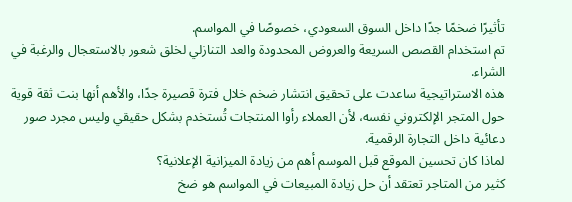تأثيرًا ضخمًا جدًا داخل السوق السعودي، خصوصًا في المواسم.
تم استخدام القصص السريعة والعروض المحدودة والعد التنازلي لخلق شعور بالاستعجال والرغبة في الشراء.
هذه الاستراتيجية ساعدت على تحقيق انتشار ضخم خلال فترة قصيرة جدًا، والأهم أنها بنت ثقة قوية حول المتجر الإلكتروني نفسه، لأن العملاء رأوا المنتجات تُستخدم بشكل حقيقي وليس مجرد صور دعائية داخل التجارة الرقمية.
لماذا كان تحسين الموقع قبل الموسم أهم من زيادة الميزانية الإعلانية؟
كثير من المتاجر تعتقد أن حل زيادة المبيعات في المواسم هو ضخ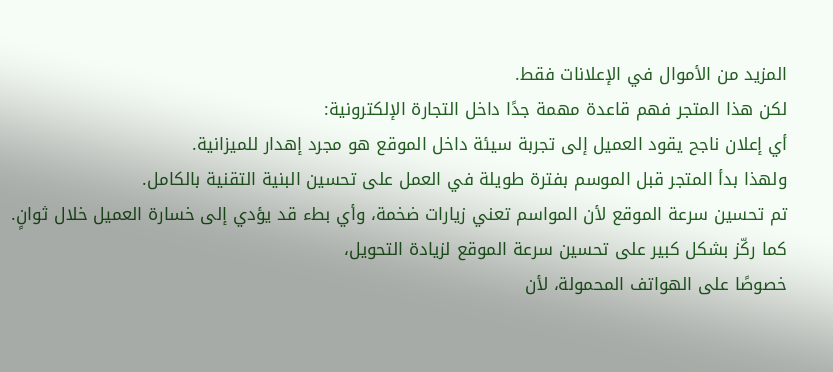المزيد من الأموال في الإعلانات فقط.
لكن هذا المتجر فهم قاعدة مهمة جدًا داخل التجارة الإلكترونية:
أي إعلان ناجح يقود العميل إلى تجربة سيئة داخل الموقع هو مجرد إهدار للميزانية.
ولهذا بدأ المتجر قبل الموسم بفترة طويلة في العمل على تحسين البنية التقنية بالكامل.
تم تحسين سرعة الموقع لأن المواسم تعني زيارات ضخمة، وأي بطء قد يؤدي إلى خسارة العميل خلال ثوانٍ.
كما ركّز بشكل كبير على تحسين سرعة الموقع لزيادة التحويل،
خصوصًا على الهواتف المحمولة، لأن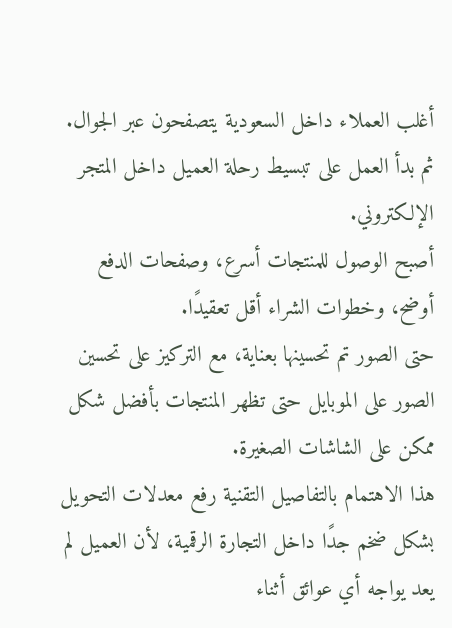أغلب العملاء داخل السعودية يتصفحون عبر الجوال.
ثم بدأ العمل على تبسيط رحلة العميل داخل المتجر الإلكتروني.
أصبح الوصول للمنتجات أسرع، وصفحات الدفع أوضح، وخطوات الشراء أقل تعقيدًا.
حتى الصور تم تحسينها بعناية، مع التركيز على تحسين الصور على الموبايل حتى تظهر المنتجات بأفضل شكل ممكن على الشاشات الصغيرة.
هذا الاهتمام بالتفاصيل التقنية رفع معدلات التحويل بشكل ضخم جدًا داخل التجارة الرقمية، لأن العميل لم يعد يواجه أي عوائق أثناء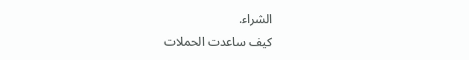الشراء.
كيف ساعدت الحملات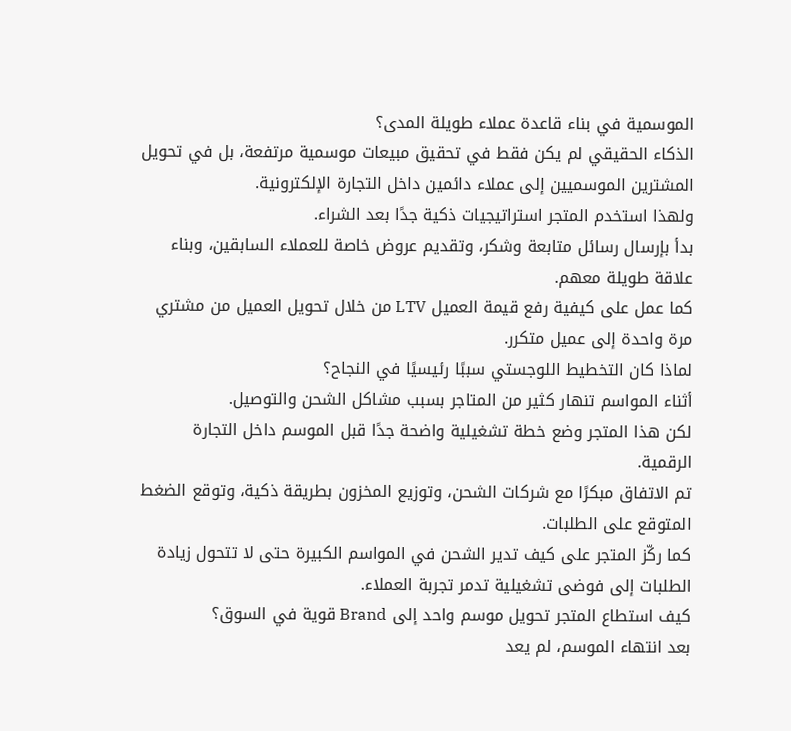الموسمية في بناء قاعدة عملاء طويلة المدى؟
الذكاء الحقيقي لم يكن فقط في تحقيق مبيعات موسمية مرتفعة، بل في تحويل المشترين الموسميين إلى عملاء دائمين داخل التجارة الإلكترونية.
ولهذا استخدم المتجر استراتيجيات ذكية جدًا بعد الشراء.
بدأ بإرسال رسائل متابعة وشكر، وتقديم عروض خاصة للعملاء السابقين، وبناء علاقة طويلة معهم.
كما عمل على كيفية رفع قيمة العميل LTV من خلال تحويل العميل من مشتري مرة واحدة إلى عميل متكرر.
لماذا كان التخطيط اللوجستي سببًا رئيسيًا في النجاح؟
أثناء المواسم تنهار كثير من المتاجر بسبب مشاكل الشحن والتوصيل.
لكن هذا المتجر وضع خطة تشغيلية واضحة جدًا قبل الموسم داخل التجارة الرقمية.
تم الاتفاق مبكرًا مع شركات الشحن، وتوزيع المخزون بطريقة ذكية، وتوقع الضغط المتوقع على الطلبات.
كما ركّز المتجر على كيف تدير الشحن في المواسم الكبيرة حتى لا تتحول زيادة الطلبات إلى فوضى تشغيلية تدمر تجربة العملاء.
كيف استطاع المتجر تحويل موسم واحد إلى Brand قوية في السوق؟
بعد انتهاء الموسم، لم يعد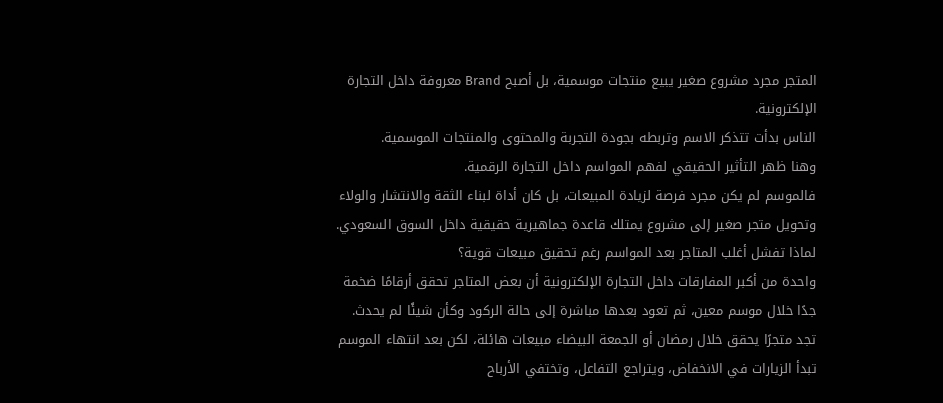المتجر مجرد مشروع صغير يبيع منتجات موسمية، بل أصبح Brand معروفة داخل التجارة الإلكترونية.
الناس بدأت تتذكر الاسم وتربطه بجودة التجربة والمحتوى والمنتجات الموسمية.
وهنا ظهر التأثير الحقيقي لفهم المواسم داخل التجارة الرقمية.
فالموسم لم يكن مجرد فرصة لزيادة المبيعات، بل كان أداة لبناء الثقة والانتشار والولاء وتحويل متجر صغير إلى مشروع يمتلك قاعدة جماهيرية حقيقية داخل السوق السعودي.
لماذا تفشل أغلب المتاجر بعد المواسم رغم تحقيق مبيعات قوية؟
واحدة من أكبر المفارقات داخل التجارة الإلكترونية أن بعض المتاجر تحقق أرقامًا ضخمة جدًا خلال موسم معين، ثم تعود بعدها مباشرة إلى حالة الركود وكأن شيئًا لم يحدث.
تجد متجرًا يحقق خلال رمضان أو الجمعة البيضاء مبيعات هائلة، لكن بعد انتهاء الموسم تبدأ الزيارات في الانخفاض، ويتراجع التفاعل، وتختفي الأرباح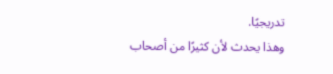تدريجيًا.
وهذا يحدث لأن كثيرًا من أصحاب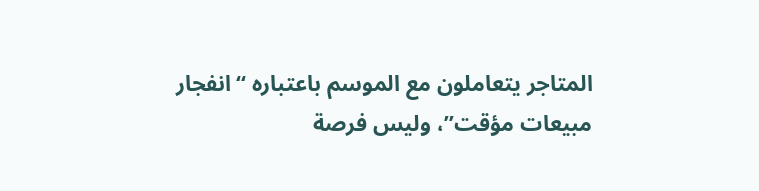المتاجر يتعاملون مع الموسم باعتباره “انفجار مبيعات مؤقت”، وليس فرصة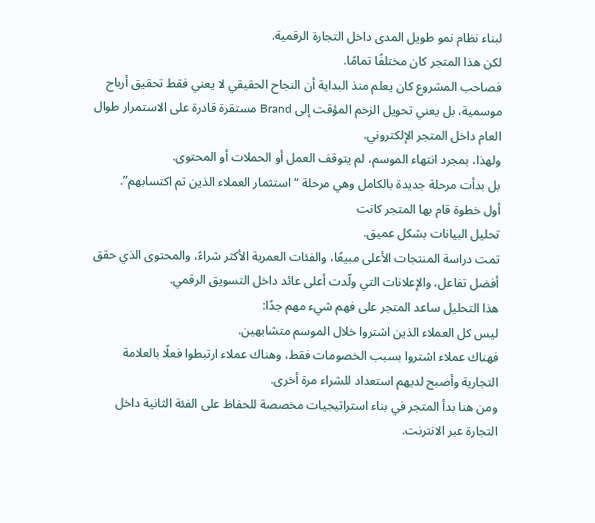لبناء نظام نمو طويل المدى داخل التجارة الرقمية.
لكن هذا المتجر كان مختلفًا تمامًا.
فصاحب المشروع كان يعلم منذ البداية أن النجاح الحقيقي لا يعني فقط تحقيق أرباح موسمية، بل يعني تحويل الزخم المؤقت إلى Brand مستقرة قادرة على الاستمرار طوال العام داخل المتجر الإلكتروني.
ولهذا، بمجرد انتهاء الموسم، لم يتوقف العمل أو الحملات أو المحتوى.
بل بدأت مرحلة جديدة بالكامل وهي مرحلة “استثمار العملاء الذين تم اكتسابهم”.
أول خطوة قام بها المتجر كانت
تحليل البيانات بشكل عميق.
تمت دراسة المنتجات الأعلى مبيعًا، والفئات العمرية الأكثر شراءً، والمحتوى الذي حقق أفضل تفاعل، والإعلانات التي ولّدت أعلى عائد داخل التسويق الرقمي.
هذا التحليل ساعد المتجر على فهم شيء مهم جدًا:
ليس كل العملاء الذين اشتروا خلال الموسم متشابهين.
فهناك عملاء اشتروا بسبب الخصومات فقط، وهناك عملاء ارتبطوا فعلًا بالعلامة التجارية وأصبح لديهم استعداد للشراء مرة أخرى.
ومن هنا بدأ المتجر في بناء استراتيجيات مخصصة للحفاظ على الفئة الثانية داخل التجارة عبر الانترنت.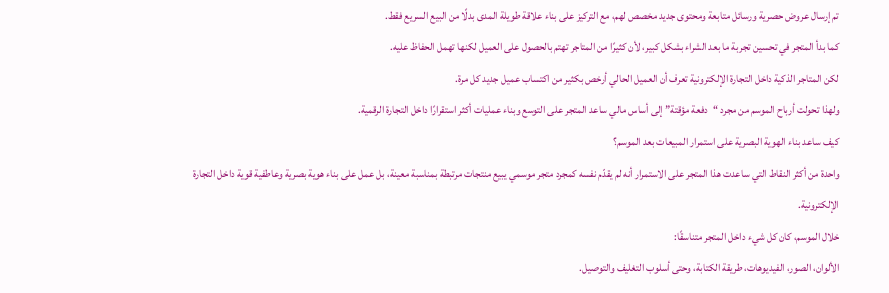تم إرسال عروض حصرية ورسائل متابعة ومحتوى جديد مخصص لهم، مع التركيز على بناء علاقة طويلة المدى بدلًا من البيع السريع فقط.
كما بدأ المتجر في تحسين تجربة ما بعد الشراء بشكل كبير، لأن كثيرًا من المتاجر تهتم بالحصول على العميل لكنها تهمل الحفاظ عليه.
لكن المتاجر الذكية داخل التجارة الإلكترونية تعرف أن العميل الحالي أرخص بكثير من اكتساب عميل جديد كل مرة.
ولهذا تحولت أرباح الموسم من مجرد “دفعة مؤقتة” إلى أساس مالي ساعد المتجر على التوسع وبناء عمليات أكثر استقرارًا داخل التجارة الرقمية.
كيف ساعد بناء الهوية البصرية على استمرار المبيعات بعد الموسم؟
واحدة من أكثر النقاط التي ساعدت هذا المتجر على الاستمرار أنه لم يقدّم نفسه كمجرد متجر موسمي يبيع منتجات مرتبطة بمناسبة معينة، بل عمل على بناء هوية بصرية وعاطفية قوية داخل التجارة الإلكترونية.
خلال الموسم، كان كل شيء داخل المتجر متناسقًا:
الألوان، الصور، الفيديوهات، طريقة الكتابة، وحتى أسلوب التغليف والتوصيل.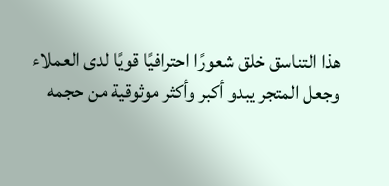هذا التناسق خلق شعورًا احترافيًا قويًا لدى العملاء وجعل المتجر يبدو أكبر وأكثر موثوقية من حجمه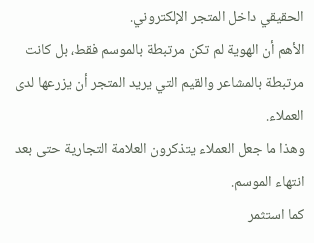الحقيقي داخل المتجر الإلكتروني.
الأهم أن الهوية لم تكن مرتبطة بالموسم فقط، بل كانت مرتبطة بالمشاعر والقيم التي يريد المتجر أن يزرعها لدى العملاء.
وهذا ما جعل العملاء يتذكرون العلامة التجارية حتى بعد انتهاء الموسم.
كما استثمر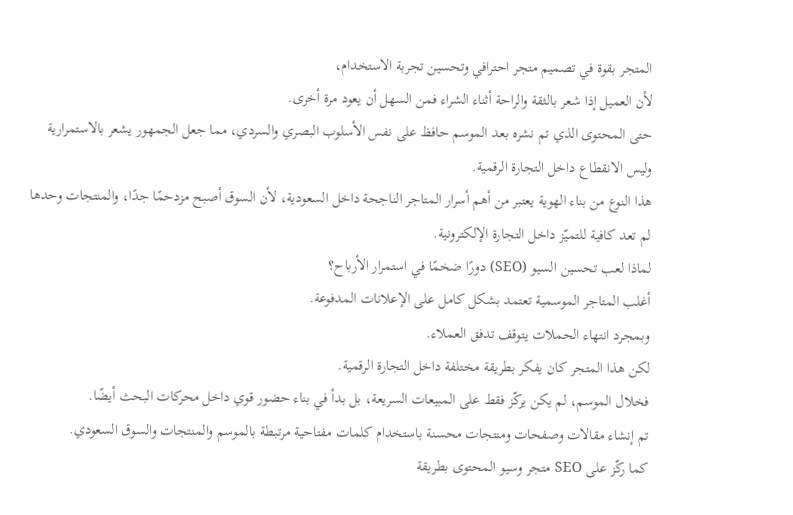المتجر بقوة في تصميم متجر احترافي وتحسين تجربة الاستخدام،
لأن العميل إذا شعر بالثقة والراحة أثناء الشراء فمن السهل أن يعود مرة أخرى.
حتى المحتوى الذي تم نشره بعد الموسم حافظ على نفس الأسلوب البصري والسردي، مما جعل الجمهور يشعر بالاستمرارية وليس الانقطاع داخل التجارة الرقمية.
هذا النوع من بناء الهوية يعتبر من أهم أسرار المتاجر الناجحة داخل السعودية، لأن السوق أصبح مزدحمًا جدًا، والمنتجات وحدها لم تعد كافية للتميّز داخل التجارة الإلكترونية.
لماذا لعب تحسين السيو (SEO) دورًا ضخمًا في استمرار الأرباح؟
أغلب المتاجر الموسمية تعتمد بشكل كامل على الإعلانات المدفوعة.
وبمجرد انتهاء الحملات يتوقف تدفق العملاء.
لكن هذا المتجر كان يفكر بطريقة مختلفة داخل التجارة الرقمية.
فخلال الموسم، لم يكن يركّز فقط على المبيعات السريعة، بل بدأ في بناء حضور قوي داخل محركات البحث أيضًا.
تم إنشاء مقالات وصفحات ومنتجات محسنة باستخدام كلمات مفتاحية مرتبطة بالموسم والمنتجات والسوق السعودي.
كما ركّز على SEO متجر وسيو المحتوى بطريقة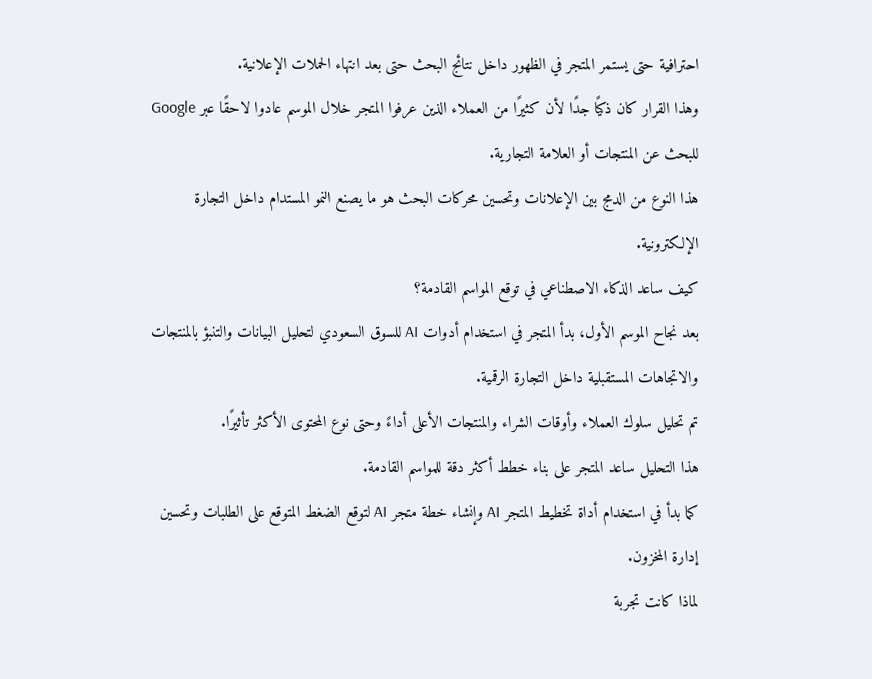احترافية حتى يستمر المتجر في الظهور داخل نتائج البحث حتى بعد انتهاء الحملات الإعلانية.
وهذا القرار كان ذكيًا جدًا لأن كثيرًا من العملاء الذين عرفوا المتجر خلال الموسم عادوا لاحقًا عبر Google للبحث عن المنتجات أو العلامة التجارية.
هذا النوع من الدمج بين الإعلانات وتحسين محركات البحث هو ما يصنع النمو المستدام داخل التجارة الإلكترونية.
كيف ساعد الذكاء الاصطناعي في توقع المواسم القادمة؟
بعد نجاح الموسم الأول، بدأ المتجر في استخدام أدوات AI للسوق السعودي لتحليل البيانات والتنبؤ بالمنتجات والاتجاهات المستقبلية داخل التجارة الرقمية.
تم تحليل سلوك العملاء وأوقات الشراء والمنتجات الأعلى أداءً وحتى نوع المحتوى الأكثر تأثيرًا.
هذا التحليل ساعد المتجر على بناء خطط أكثر دقة للمواسم القادمة.
كما بدأ في استخدام أداة تخطيط المتجر AI وإنشاء خطة متجر AI لتوقع الضغط المتوقع على الطلبات وتحسين إدارة المخزون.
لماذا كانت تجربة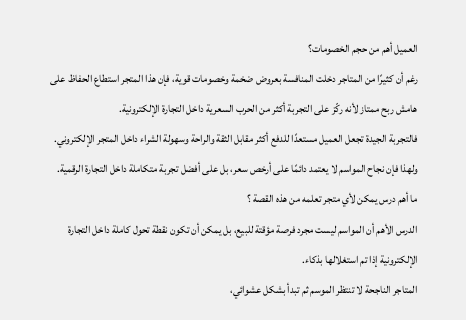العميل أهم من حجم الخصومات؟
رغم أن كثيرًا من المتاجر دخلت المنافسة بعروض ضخمة وخصومات قوية، فإن هذا المتجر استطاع الحفاظ على هامش ربح ممتاز لأنه ركّز على التجربة أكثر من الحرب السعرية داخل التجارة الإلكترونية.
فالتجربة الجيدة تجعل العميل مستعدًا للدفع أكثر مقابل الثقة والراحة وسهولة الشراء داخل المتجر الإلكتروني.
ولهذا فإن نجاح المواسم لا يعتمد دائمًا على أرخص سعر، بل على أفضل تجربة متكاملة داخل التجارة الرقمية.
ما أهم درس يمكن لأي متجر تعلمه من هذه القصة ؟
الدرس الأهم أن المواسم ليست مجرد فرصة مؤقتة للبيع، بل يمكن أن تكون نقطة تحول كاملة داخل التجارة الإلكترونية إذا تم استغلالها بذكاء.
المتاجر الناجحة لا تنتظر الموسم ثم تبدأ بشكل عشوائي،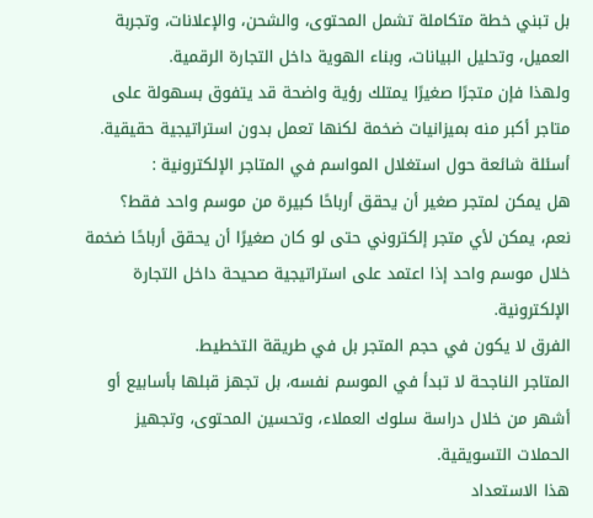بل تبني خطة متكاملة تشمل المحتوى، والشحن، والإعلانات، وتجربة العميل، وتحليل البيانات، وبناء الهوية داخل التجارة الرقمية.
ولهذا فإن متجرًا صغيرًا يمتلك رؤية واضحة قد يتفوق بسهولة على متاجر أكبر منه بميزانيات ضخمة لكنها تعمل بدون استراتيجية حقيقية.
أسئلة شائعة حول استغلال المواسم في المتاجر الإلكترونية :
هل يمكن لمتجر صغير أن يحقق أرباحًا كبيرة من موسم واحد فقط؟
نعم، يمكن لأي متجر إلكتروني حتى لو كان صغيرًا أن يحقق أرباحًا ضخمة خلال موسم واحد إذا اعتمد على استراتيجية صحيحة داخل التجارة الإلكترونية.
الفرق لا يكون في حجم المتجر بل في طريقة التخطيط.
المتاجر الناجحة لا تبدأ في الموسم نفسه، بل تجهز قبلها بأسابيع أو أشهر من خلال دراسة سلوك العملاء، وتحسين المحتوى، وتجهيز الحملات التسويقية.
هذا الاستعداد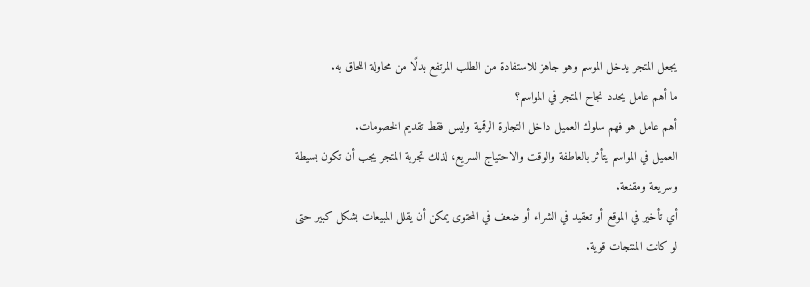يجعل المتجر يدخل الموسم وهو جاهز للاستفادة من الطلب المرتفع بدلًا من محاولة اللحاق به.
ما أهم عامل يحدد نجاح المتجر في المواسم؟
أهم عامل هو فهم سلوك العميل داخل التجارة الرقمية وليس فقط تقديم الخصومات.
العميل في المواسم يتأثر بالعاطفة والوقت والاحتياج السريع، لذلك تجربة المتجر يجب أن تكون بسيطة وسريعة ومقنعة.
أي تأخير في الموقع أو تعقيد في الشراء أو ضعف في المحتوى يمكن أن يقلل المبيعات بشكل كبير حتى لو كانت المنتجات قوية.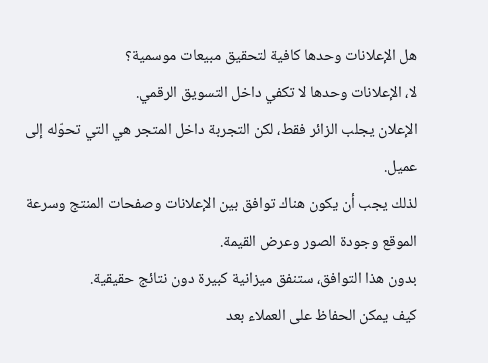هل الإعلانات وحدها كافية لتحقيق مبيعات موسمية؟
لا، الإعلانات وحدها لا تكفي داخل التسويق الرقمي.
الإعلان يجلب الزائر فقط، لكن التجربة داخل المتجر هي التي تحوّله إلى عميل.
لذلك يجب أن يكون هناك توافق بين الإعلانات وصفحات المنتج وسرعة الموقع وجودة الصور وعرض القيمة.
بدون هذا التوافق، ستنفق ميزانية كبيرة دون نتائج حقيقية.
كيف يمكن الحفاظ على العملاء بعد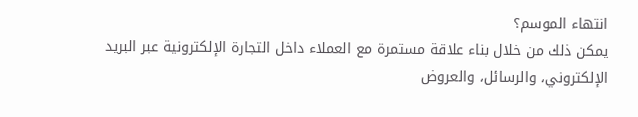انتهاء الموسم؟
يمكن ذلك من خلال بناء علاقة مستمرة مع العملاء داخل التجارة الإلكترونية عبر البريد الإلكتروني، والرسائل، والعروض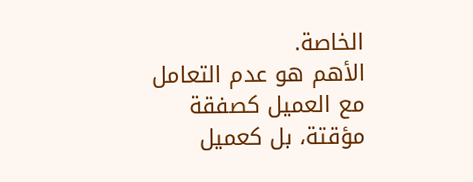الخاصة.
الأهم هو عدم التعامل مع العميل كصفقة مؤقتة، بل كعميل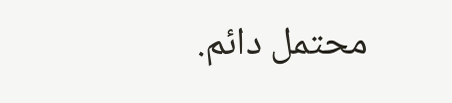محتمل دائم.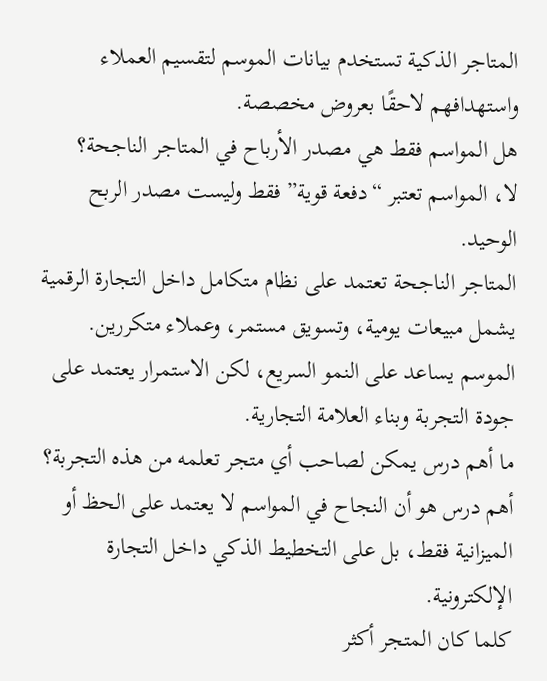المتاجر الذكية تستخدم بيانات الموسم لتقسيم العملاء واستهدافهم لاحقًا بعروض مخصصة.
هل المواسم فقط هي مصدر الأرباح في المتاجر الناجحة؟
لا، المواسم تعتبر “دفعة قوية” فقط وليست مصدر الربح الوحيد.
المتاجر الناجحة تعتمد على نظام متكامل داخل التجارة الرقمية يشمل مبيعات يومية، وتسويق مستمر، وعملاء متكررين.
الموسم يساعد على النمو السريع، لكن الاستمرار يعتمد على جودة التجربة وبناء العلامة التجارية.
ما أهم درس يمكن لصاحب أي متجر تعلمه من هذه التجربة؟
أهم درس هو أن النجاح في المواسم لا يعتمد على الحظ أو الميزانية فقط، بل على التخطيط الذكي داخل التجارة الإلكترونية.
كلما كان المتجر أكثر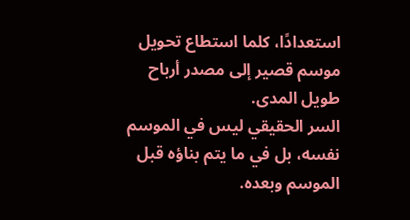استعدادًا، كلما استطاع تحويل موسم قصير إلى مصدر أرباح طويل المدى.
السر الحقيقي ليس في الموسم نفسه، بل في ما يتم بناؤه قبل الموسم وبعده.